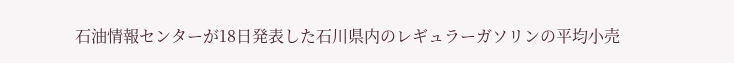石油情報センターが18日発表した石川県内のレギュラーガソリンの平均小売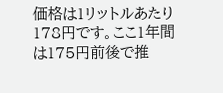価格は1リットルあたり178円です。ここ1年間は175円前後で推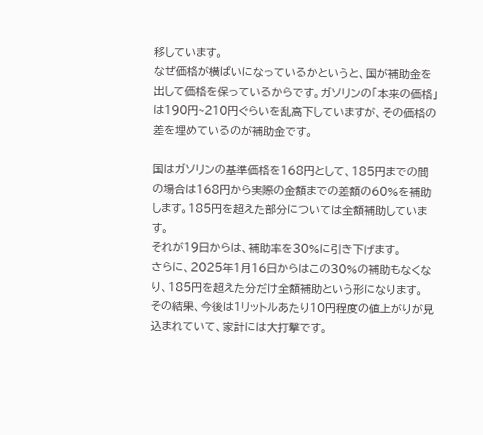移しています。
なぜ価格が横ばいになっているかというと、国が補助金を出して価格を保っているからです。ガソリンの「本来の価格」は190円~210円ぐらいを乱高下していますが、その価格の差を埋めているのが補助金です。

国はガソリンの基準価格を168円として、185円までの間の場合は168円から実際の金額までの差額の60%を補助します。185円を超えた部分については全額補助しています。
それが19日からは、補助率を30%に引き下げます。
さらに、2025年1月16日からはこの30%の補助もなくなり、185円を超えた分だけ全額補助という形になります。
その結果、今後は1リットルあたり10円程度の値上がりが見込まれていて、家計には大打撃です。